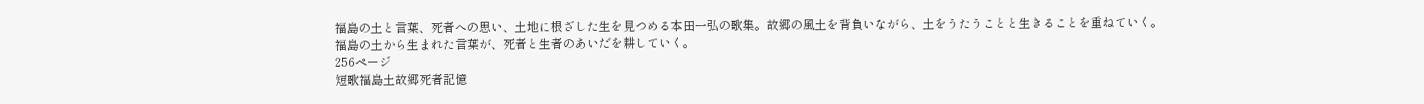福島の土と言葉、死者への思い、土地に根ざした生を見つめる本田一弘の歌集。故郷の風土を背負いながら、土をうたうことと生きることを重ねていく。
福島の土から生まれた言葉が、死者と生者のあいだを耕していく。
256ページ
短歌福島土故郷死者記憶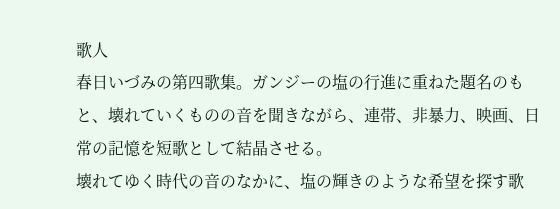歌人
春日いづみの第四歌集。ガンジーの塩の行進に重ねた題名のもと、壊れていくものの音を聞きながら、連帯、非暴力、映画、日常の記憶を短歌として結晶させる。
壊れてゆく時代の音のなかに、塩の輝きのような希望を探す歌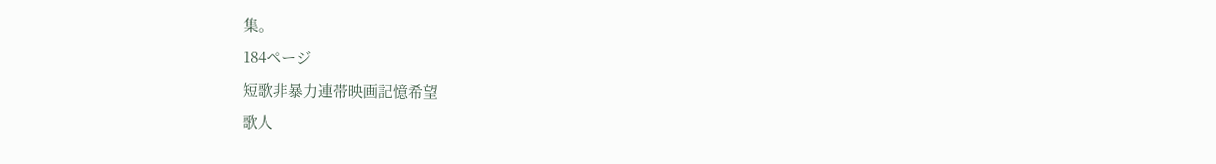集。
184ページ
短歌非暴力連帯映画記憶希望
歌人